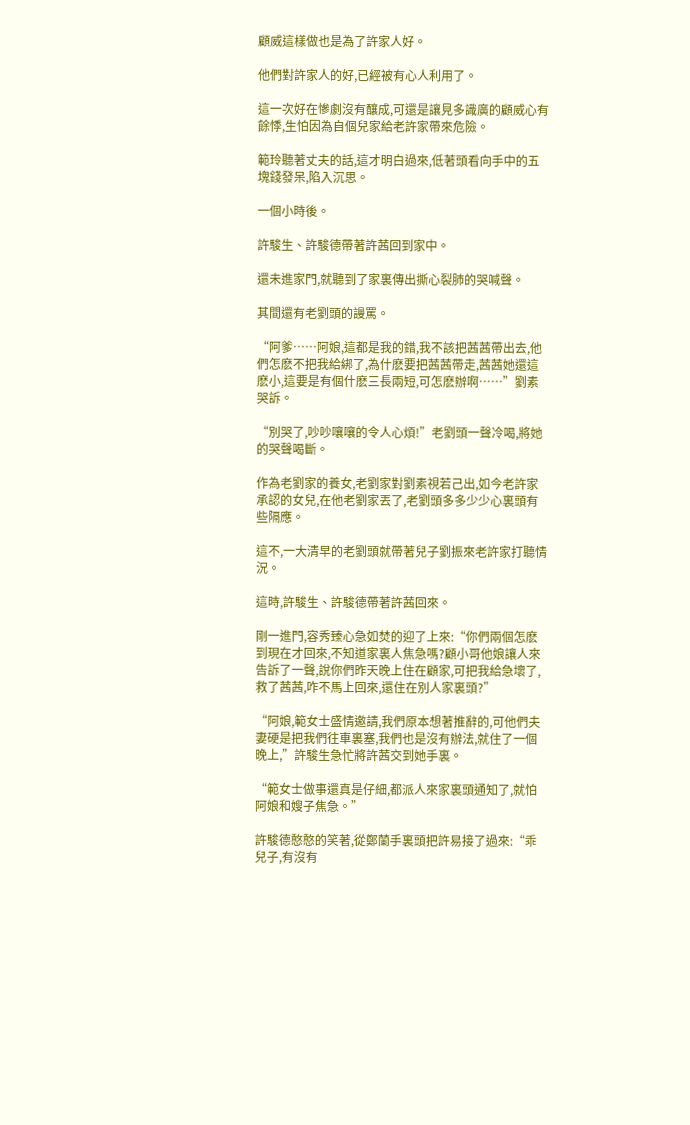顧威這樣做也是為了許家人好。

他們對許家人的好,已經被有心人利用了。

這一次好在慘劇沒有釀成,可還是讓見多識廣的顧威心有餘悸,生怕因為自個兒家給老許家帶來危險。

範玲聽著丈夫的話,這才明白過來,低著頭看向手中的五塊錢發呆,陷入沉思。

一個小時後。

許駿生、許駿德帶著許茜回到家中。

還未進家門,就聽到了家裏傳出撕心裂肺的哭喊聲。

其間還有老劉頭的謾罵。

“阿爹……阿娘,這都是我的錯,我不該把茜茜帶出去,他們怎麽不把我給綁了,為什麽要把茜茜帶走,茜茜她還這麽小,這要是有個什麽三長兩短,可怎麽辦啊……”劉素哭訴。

“別哭了,吵吵嚷嚷的令人心煩!”老劉頭一聲冷喝,將她的哭聲喝斷。

作為老劉家的養女,老劉家對劉素視若己出,如今老許家承認的女兒,在他老劉家丟了,老劉頭多多少少心裏頭有些隔應。

這不,一大清早的老劉頭就帶著兒子劉振來老許家打聽情況。

這時,許駿生、許駿德帶著許茜回來。

剛一進門,容秀臻心急如焚的迎了上來:“你們兩個怎麽到現在才回來,不知道家裏人焦急嗎?顧小哥他娘讓人來告訴了一聲,說你們昨天晚上住在顧家,可把我給急壞了,救了茜茜,咋不馬上回來,還住在別人家裏頭?”

“阿娘,範女士盛情邀請,我們原本想著推辭的,可他們夫妻硬是把我們往車裏塞,我們也是沒有辦法,就住了一個晚上,”許駿生急忙將許茜交到她手裏。

“範女士做事還真是仔細,都派人來家裏頭通知了,就怕阿娘和嫂子焦急。”

許駿德憨憨的笑著,從鄭蘭手裏頭把許易接了過來:“乖兒子,有沒有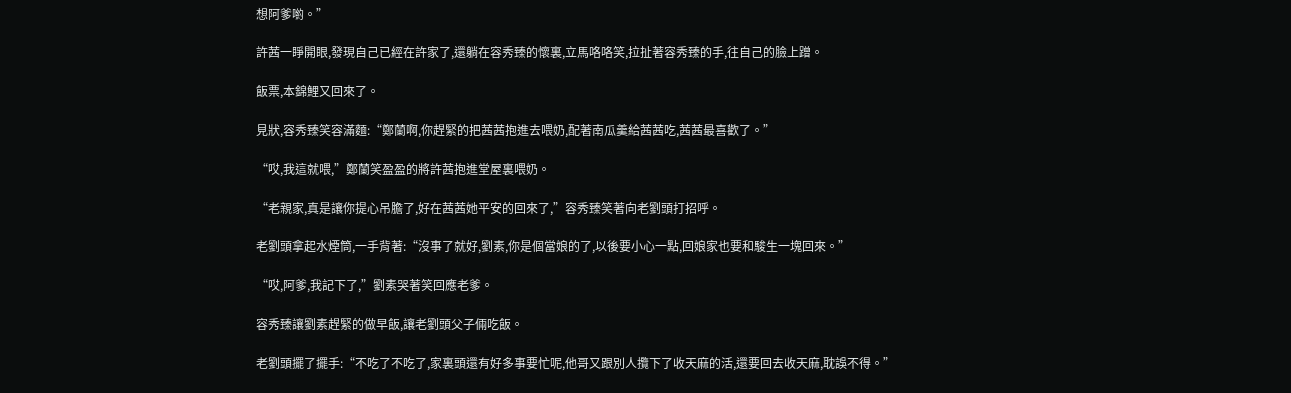想阿爹喲。”

許茜一睜開眼,發現自己已經在許家了,還躺在容秀臻的懷裏,立馬咯咯笑,拉扯著容秀臻的手,往自己的臉上蹭。

飯票,本錦鯉又回來了。

見狀,容秀臻笑容滿麵:“鄭蘭啊,你趕緊的把茜茜抱進去喂奶,配著南瓜羹給茜茜吃,茜茜最喜歡了。”

“哎,我這就喂,”鄭蘭笑盈盈的將許茜抱進堂屋裏喂奶。

“老親家,真是讓你提心吊膽了,好在茜茜她平安的回來了,”容秀臻笑著向老劉頭打招呼。

老劉頭拿起水煙筒,一手背著:“沒事了就好,劉素,你是個當娘的了,以後要小心一點,回娘家也要和駿生一塊回來。”

“哎,阿爹,我記下了,”劉素哭著笑回應老爹。

容秀臻讓劉素趕緊的做早飯,讓老劉頭父子倆吃飯。

老劉頭擺了擺手:“不吃了不吃了,家裏頭還有好多事要忙呢,他哥又跟別人攬下了收天麻的活,還要回去收天麻,耽誤不得。”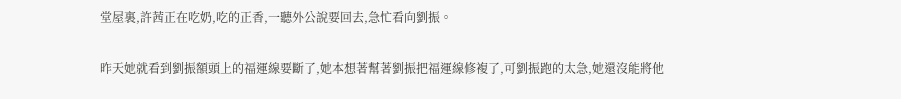堂屋裏,許茜正在吃奶,吃的正香,一聽外公說要回去,急忙看向劉振。

昨天她就看到劉振額頭上的福運線要斷了,她本想著幫著劉振把福運線修複了,可劉振跑的太急,她還沒能將他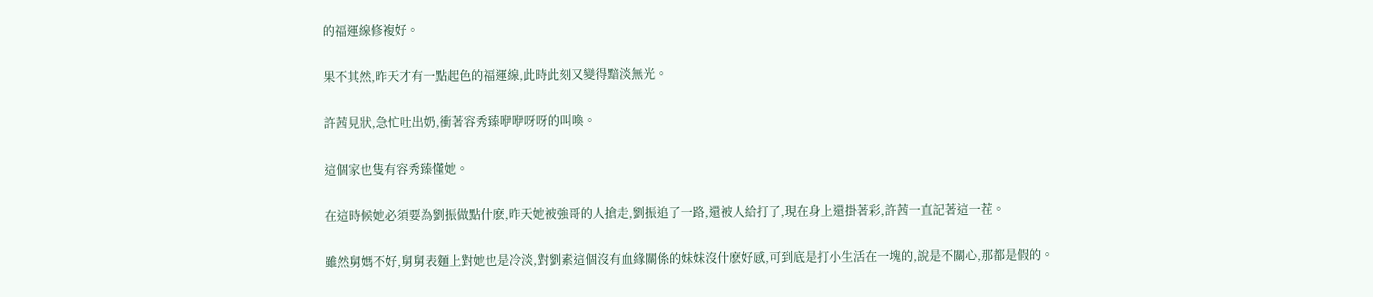的福運線修複好。

果不其然,昨天才有一點起色的福運線,此時此刻又變得黯淡無光。

許茜見狀,急忙吐出奶,衝著容秀臻咿咿呀呀的叫喚。

這個家也隻有容秀臻懂她。

在這時候她必須要為劉振做點什麽,昨天她被強哥的人搶走,劉振追了一路,還被人給打了,現在身上還掛著彩,許茜一直記著這一茬。

雖然舅媽不好,舅舅表麵上對她也是冷淡,對劉素這個沒有血緣關係的妹妹沒什麽好感,可到底是打小生活在一塊的,說是不關心,那都是假的。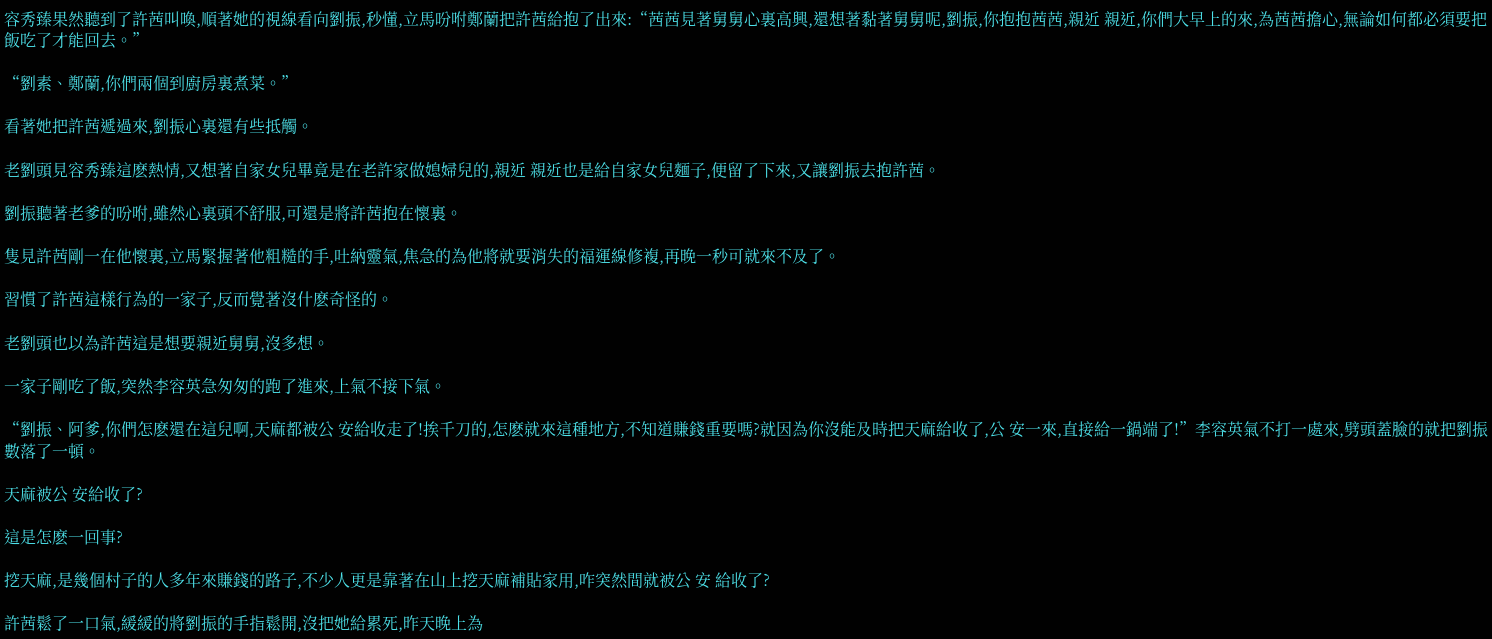容秀臻果然聽到了許茜叫喚,順著她的視線看向劉振,秒懂,立馬吩咐鄭蘭把許茜給抱了出來:“茜茜見著舅舅心裏高興,還想著黏著舅舅呢,劉振,你抱抱茜茜,親近 親近,你們大早上的來,為茜茜擔心,無論如何都必須要把飯吃了才能回去。”

“劉素、鄭蘭,你們兩個到廚房裏煮菜。”

看著她把許茜遞過來,劉振心裏還有些抵觸。

老劉頭見容秀臻這麽熱情,又想著自家女兒畢竟是在老許家做媳婦兒的,親近 親近也是給自家女兒麵子,便留了下來,又讓劉振去抱許茜。

劉振聽著老爹的吩咐,雖然心裏頭不舒服,可還是將許茜抱在懷裏。

隻見許茜剛一在他懷裏,立馬緊握著他粗糙的手,吐納靈氣,焦急的為他將就要消失的福運線修複,再晚一秒可就來不及了。

習慣了許茜這樣行為的一家子,反而覺著沒什麽奇怪的。

老劉頭也以為許茜這是想要親近舅舅,沒多想。

一家子剛吃了飯,突然李容英急匆匆的跑了進來,上氣不接下氣。

“劉振、阿爹,你們怎麽還在這兒啊,天麻都被公 安給收走了!挨千刀的,怎麽就來這種地方,不知道賺錢重要嗎?就因為你沒能及時把天麻給收了,公 安一來,直接給一鍋端了!”李容英氣不打一處來,劈頭蓋臉的就把劉振數落了一頓。

天麻被公 安給收了?

這是怎麽一回事?

挖天麻,是幾個村子的人多年來賺錢的路子,不少人更是靠著在山上挖天麻補貼家用,咋突然間就被公 安 給收了?

許茜鬆了一口氣,緩緩的將劉振的手指鬆開,沒把她給累死,昨天晚上為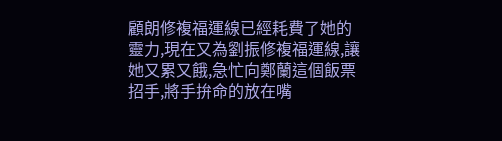顧朗修複福運線已經耗費了她的靈力,現在又為劉振修複福運線,讓她又累又餓,急忙向鄭蘭這個飯票招手,將手拚命的放在嘴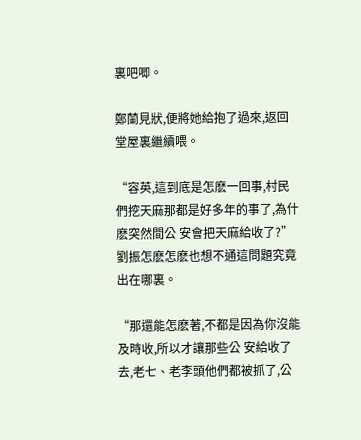裏吧唧。

鄭蘭見狀,便將她給抱了過來,返回堂屋裏繼續喂。

“容英,這到底是怎麽一回事,村民們挖天麻那都是好多年的事了,為什麽突然間公 安會把天麻給收了?”劉振怎麽怎麽也想不通這問題究竟出在哪裏。

“那還能怎麽著,不都是因為你沒能及時收,所以才讓那些公 安給收了去,老七、老李頭他們都被抓了,公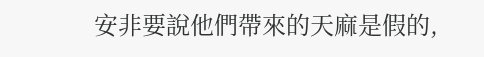安非要說他們帶來的天麻是假的,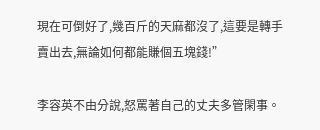現在可倒好了,幾百斤的天麻都沒了,這要是轉手賣出去,無論如何都能賺個五塊錢!”

李容英不由分說,怒罵著自己的丈夫多管閑事。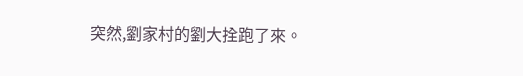突然,劉家村的劉大拴跑了來。